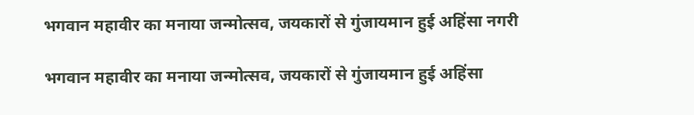भगवान महावीर का मनाया जन्मोत्सव, जयकारों से गुंजायमान हुई अहिंसा नगरी

भगवान महावीर का मनाया जन्मोत्सव, जयकारों से गुंजायमान हुई अहिंसा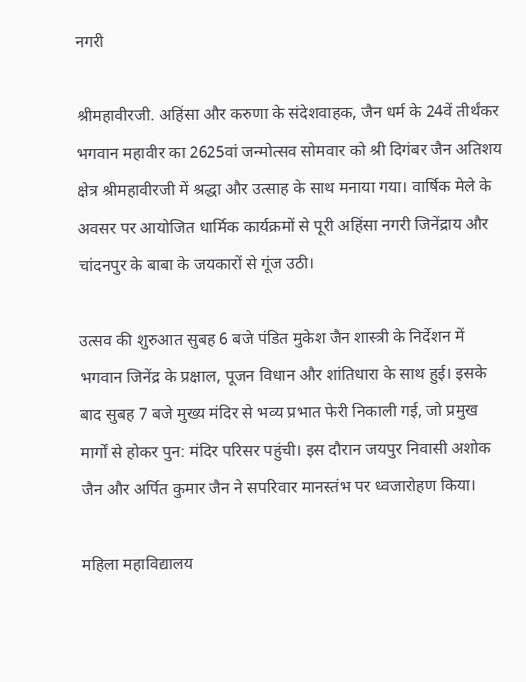नगरी

श्रीमहावीरजी. अहिंसा और करुणा के संदेशवाहक, जैन धर्म के 24वें तीर्थंकर भगवान महावीर का 2625वां जन्मोत्सव सोमवार को श्री दिगंबर जैन अतिशय क्षेत्र श्रीमहावीरजी में श्रद्धा और उत्साह के साथ मनाया गया। वार्षिक मेले के अवसर पर आयोजित धार्मिक कार्यक्रमों से पूरी अहिंसा नगरी जिनेंद्राय और चांदनपुर के बाबा के जयकारों से गूंज उठी।

उत्सव की शुरुआत सुबह 6 बजे पंडित मुकेश जैन शास्त्री के निर्देशन में भगवान जिनेंद्र के प्रक्षाल, पूजन विधान और शांतिधारा के साथ हुई। इसके बाद सुबह 7 बजे मुख्य मंदिर से भव्य प्रभात फेरी निकाली गई, जो प्रमुख मार्गों से होकर पुन: मंदिर परिसर पहुंची। इस दौरान जयपुर निवासी अशोक जैन और अर्पित कुमार जैन ने सपरिवार मानस्तंभ पर ध्वजारोहण किया।

महिला महाविद्यालय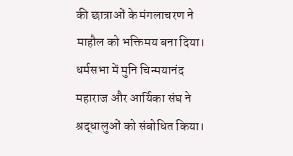की छात्राओं के मंगलाचरण ने माहौल को भक्तिमय बना दिया। धर्मसभा में मुनि चिन्मयानंद महाराज और आर्यिका संघ ने श्रद्धालुओं को संबोधित किया।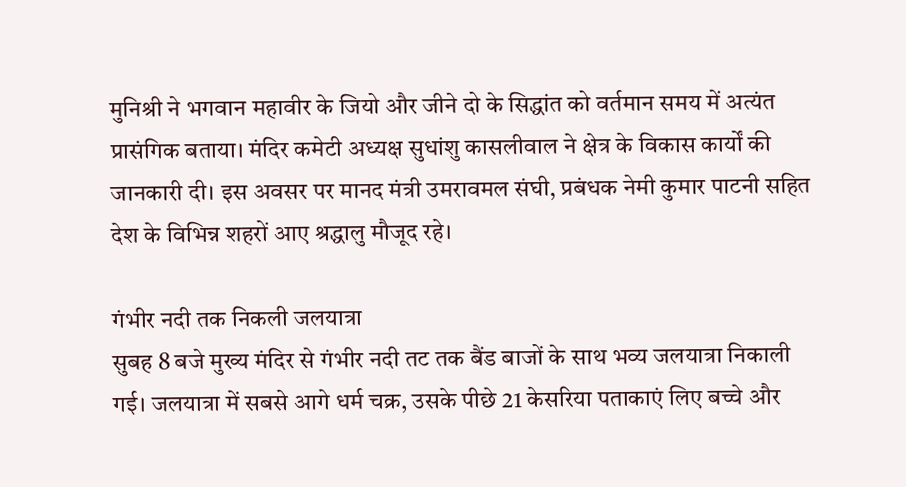मुनिश्री ने भगवान महावीर के जियो और जीने दो के सिद्धांत को वर्तमान समय में अत्यंत प्रासंगिक बताया। मंदिर कमेटी अध्यक्ष सुधांशु कासलीवाल ने क्षेत्र के विकास कार्यों की जानकारी दी। इस अवसर पर मानद मंत्री उमरावमल संघी, प्रबंधक नेमी कुमार पाटनी सहित देश के विभिन्न शहरों आए श्रद्धालु मौजूद रहे।

गंभीर नदी तक निकली जलयात्रा
सुबह 8 बजे मुख्य मंदिर से गंभीर नदी तट तक बैंड बाजों के साथ भव्य जलयात्रा निकाली गई। जलयात्रा में सबसे आगे धर्म चक्र, उसके पीछे 21 केसरिया पताकाएं लिए बच्चे और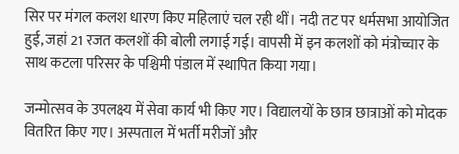सिर पर मंगल कलश धारण किए महिलाएं चल रही थीं। नदी तट पर धर्मसभा आयोजित हुई, जहां 21 रजत कलशों की बोली लगाई गई। वापसी में इन कलशों को मंत्रोच्चार के साथ कटला परिसर के पश्चिमी पंडाल में स्थापित किया गया।

जन्मोत्सव के उपलक्ष्य में सेवा कार्य भी किए गए। विद्यालयों के छात्र छात्राओं को मोदक वितरित किए गए। अस्पताल में भर्ती मरीजों और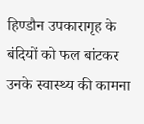हिण्डौन उपकारागृह के बंदियों को फल बांटकर उनके स्वास्थ्य की कामना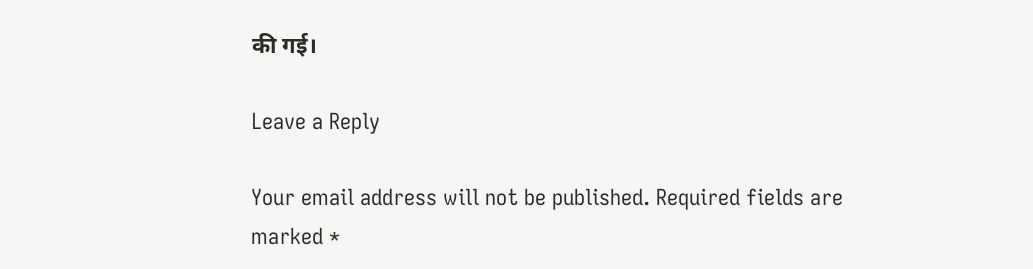की गई।

Leave a Reply

Your email address will not be published. Required fields are marked *